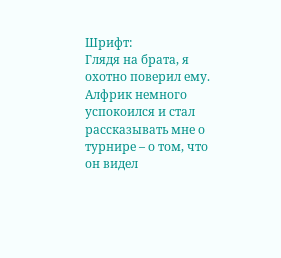Шрифт:
Глядя на брата, я охотно поверил ему.
Алфрик немного успокоился и стал рассказывать мне о турнире – о том, что он видел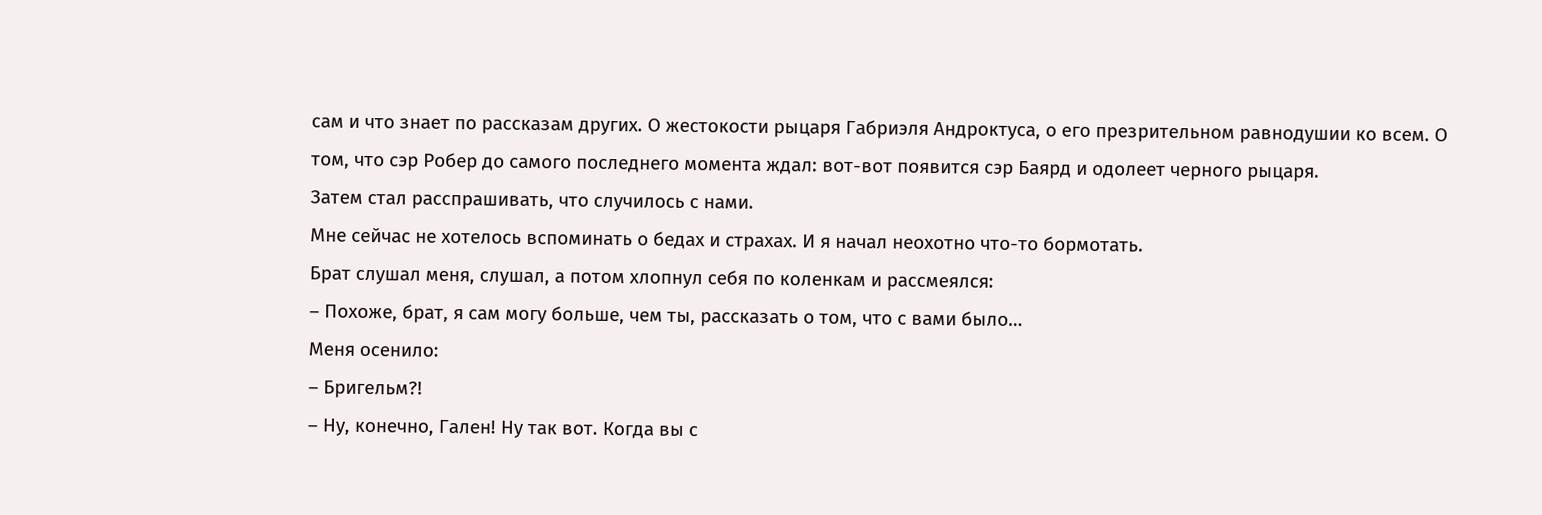сам и что знает по рассказам других. О жестокости рыцаря Габриэля Андроктуса, о его презрительном равнодушии ко всем. О том, что сэр Робер до самого последнего момента ждал: вот-вот появится сэр Баярд и одолеет черного рыцаря.
Затем стал расспрашивать, что случилось с нами.
Мне сейчас не хотелось вспоминать о бедах и страхах. И я начал неохотно что-то бормотать.
Брат слушал меня, слушал, а потом хлопнул себя по коленкам и рассмеялся:
– Похоже, брат, я сам могу больше, чем ты, рассказать о том, что с вами было…
Меня осенило:
– Бригельм?!
– Ну, конечно, Гален! Ну так вот. Когда вы с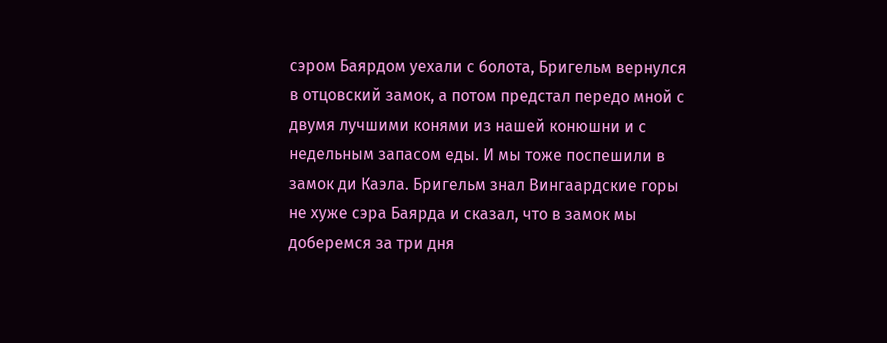сэром Баярдом уехали с болота, Бригельм вернулся в отцовский замок, а потом предстал передо мной с двумя лучшими конями из нашей конюшни и с недельным запасом еды. И мы тоже поспешили в замок ди Каэла. Бригельм знал Вингаардские горы не хуже сэра Баярда и сказал, что в замок мы доберемся за три дня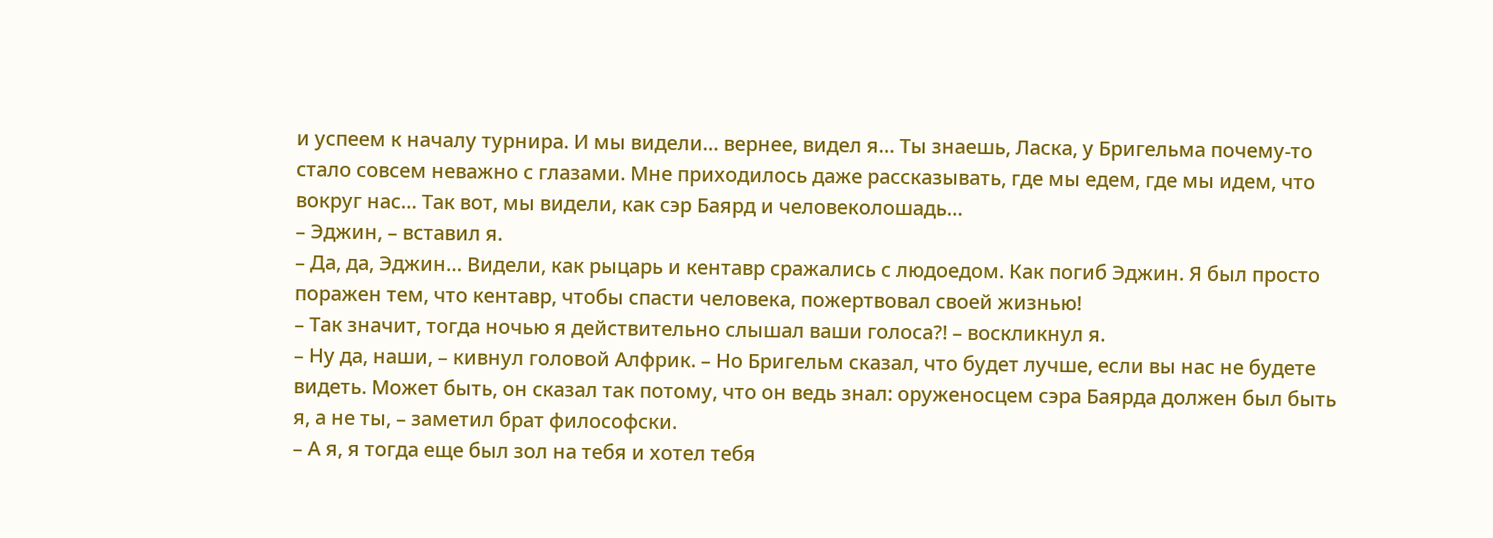и успеем к началу турнира. И мы видели… вернее, видел я… Ты знаешь, Ласка, у Бригельма почему-то стало совсем неважно с глазами. Мне приходилось даже рассказывать, где мы едем, где мы идем, что вокруг нас… Так вот, мы видели, как сэр Баярд и человеколошадь…
– Эджин, – вставил я.
– Да, да, Эджин… Видели, как рыцарь и кентавр сражались с людоедом. Как погиб Эджин. Я был просто поражен тем, что кентавр, чтобы спасти человека, пожертвовал своей жизнью!
– Так значит, тогда ночью я действительно слышал ваши голоса?! – воскликнул я.
– Ну да, наши, – кивнул головой Алфрик. – Но Бригельм сказал, что будет лучше, если вы нас не будете видеть. Может быть, он сказал так потому, что он ведь знал: оруженосцем сэра Баярда должен был быть я, а не ты, – заметил брат философски.
– А я, я тогда еще был зол на тебя и хотел тебя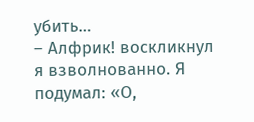убить…
– Алфрик! воскликнул я взволнованно. Я подумал: «О,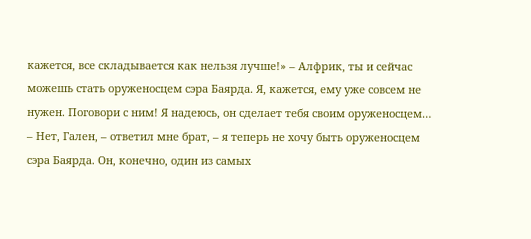кажется, все складывается как нельзя лучше!» – Алфрик, ты и сейчас можешь стать оруженосцем сэра Баярда. Я, кажется, ему уже совсем не нужен. Поговори с ним! Я надеюсь, он сделает тебя своим оруженосцем…
– Нет, Гален, – ответил мне брат, – я теперь не хочу быть оруженосцем сэра Баярда. Он, конечно, один из самых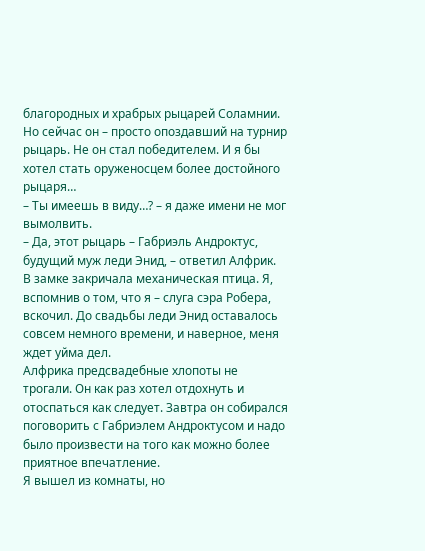благородных и храбрых рыцарей Соламнии. Но сейчас он – просто опоздавший на турнир рыцарь. Не он стал победителем. И я бы хотел стать оруженосцем более достойного рыцаря…
– Ты имеешь в виду…? – я даже имени не мог вымолвить.
– Да, этот рыцарь – Габриэль Андроктус, будущий муж леди Энид, – ответил Алфрик.
В замке закричала механическая птица. Я, вспомнив о том, что я – слуга сэра Робера, вскочил. До свадьбы леди Энид оставалось совсем немного времени, и наверное, меня ждет уйма дел.
Алфрика предсвадебные хлопоты не трогали. Он как раз хотел отдохнуть и отоспаться как следует. Завтра он собирался поговорить с Габриэлем Андроктусом и надо было произвести на того как можно более приятное впечатление.
Я вышел из комнаты, но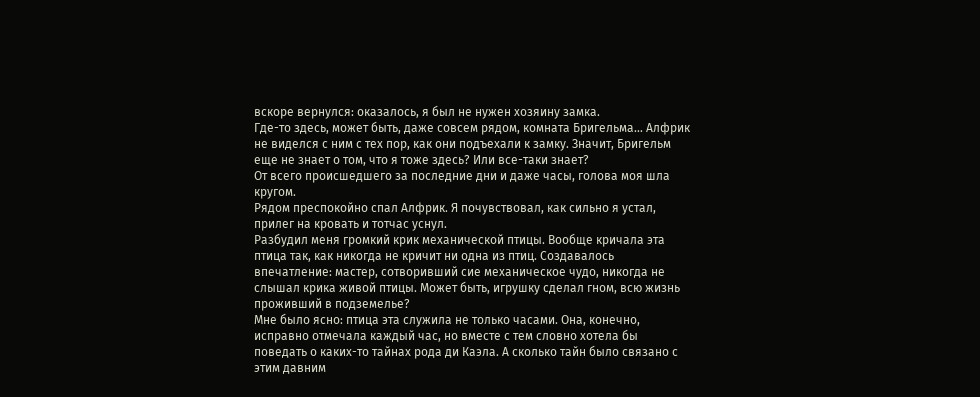вскоре вернулся: оказалось, я был не нужен хозяину замка.
Где-то здесь, может быть, даже совсем рядом, комната Бригельма… Алфрик не виделся с ним с тех пор, как они подъехали к замку. Значит, Бригельм еще не знает о том, что я тоже здесь? Или все-таки знает?
От всего происшедшего за последние дни и даже часы, голова моя шла кругом.
Рядом преспокойно спал Алфрик. Я почувствовал, как сильно я устал, прилег на кровать и тотчас уснул.
Разбудил меня громкий крик механической птицы. Вообще кричала эта птица так, как никогда не кричит ни одна из птиц. Создавалось впечатление: мастер, сотворивший сие механическое чудо, никогда не слышал крика живой птицы. Может быть, игрушку сделал гном, всю жизнь проживший в подземелье?
Мне было ясно: птица эта служила не только часами. Она, конечно, исправно отмечала каждый час, но вместе с тем словно хотела бы поведать о каких-то тайнах рода ди Каэла. А сколько тайн было связано с этим давним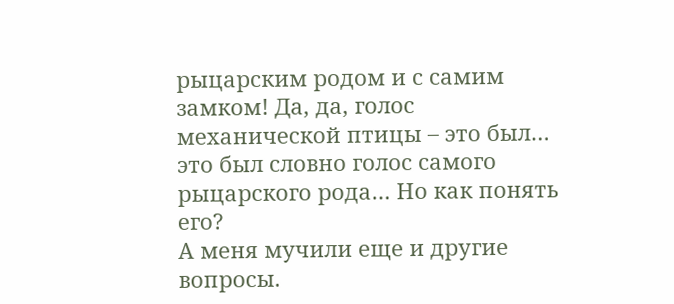рыцарским родом и с самим замком! Да, да, голос механической птицы – это был… это был словно голос самого рыцарского рода… Но как понять его?
А меня мучили еще и другие вопросы.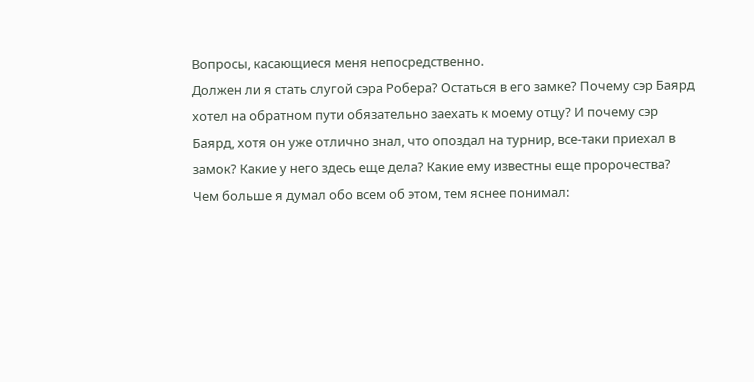Вопросы, касающиеся меня непосредственно.
Должен ли я стать слугой сэра Робера? Остаться в его замке? Почему сэр Баярд хотел на обратном пути обязательно заехать к моему отцу? И почему сэр Баярд, хотя он уже отлично знал, что опоздал на турнир, все-таки приехал в замок? Какие у него здесь еще дела? Какие ему известны еще пророчества?
Чем больше я думал обо всем об этом, тем яснее понимал: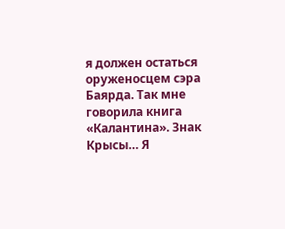я должен остаться оруженосцем сэра Баярда. Так мне говорила книга «Калантина». Знак Крысы… Я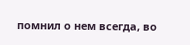помнил о нем всегда, во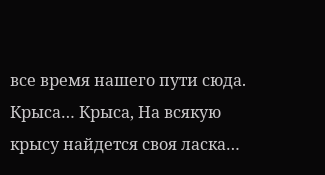все время нашего пути сюда. Крыса… Крыса, На всякую крысу найдется своя ласка…